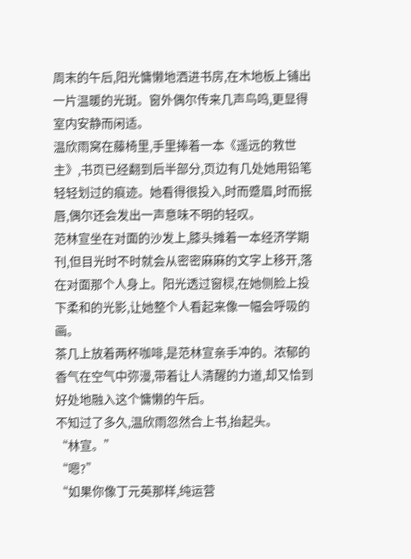周末的午后,阳光慵懒地洒进书房,在木地板上铺出一片温暖的光斑。窗外偶尔传来几声鸟鸣,更显得室内安静而闲适。
温欣雨窝在藤椅里,手里捧着一本《遥远的救世主》,书页已经翻到后半部分,页边有几处她用铅笔轻轻划过的痕迹。她看得很投入,时而蹙眉,时而抿唇,偶尔还会发出一声意味不明的轻叹。
范林宣坐在对面的沙发上,膝头摊着一本经济学期刊,但目光时不时就会从密密麻麻的文字上移开,落在对面那个人身上。阳光透过窗棂,在她侧脸上投下柔和的光影,让她整个人看起来像一幅会呼吸的画。
茶几上放着两杯咖啡,是范林宣亲手冲的。浓郁的香气在空气中弥漫,带着让人清醒的力道,却又恰到好处地融入这个慵懒的午后。
不知过了多久,温欣雨忽然合上书,抬起头。
“林宣。”
“嗯?”
“如果你像丁元英那样,纯运营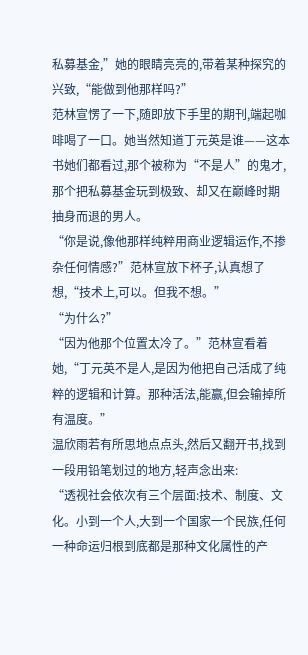私募基金,”她的眼睛亮亮的,带着某种探究的兴致,“能做到他那样吗?”
范林宣愣了一下,随即放下手里的期刊,端起咖啡喝了一口。她当然知道丁元英是谁——这本书她们都看过,那个被称为“不是人”的鬼才,那个把私募基金玩到极致、却又在巅峰时期抽身而退的男人。
“你是说,像他那样纯粹用商业逻辑运作,不掺杂任何情感?”范林宣放下杯子,认真想了想,“技术上,可以。但我不想。”
“为什么?”
“因为他那个位置太冷了。”范林宣看着她,“丁元英不是人,是因为他把自己活成了纯粹的逻辑和计算。那种活法,能赢,但会输掉所有温度。”
温欣雨若有所思地点点头,然后又翻开书,找到一段用铅笔划过的地方,轻声念出来:
“透视社会依次有三个层面:技术、制度、文化。小到一个人,大到一个国家一个民族,任何一种命运归根到底都是那种文化属性的产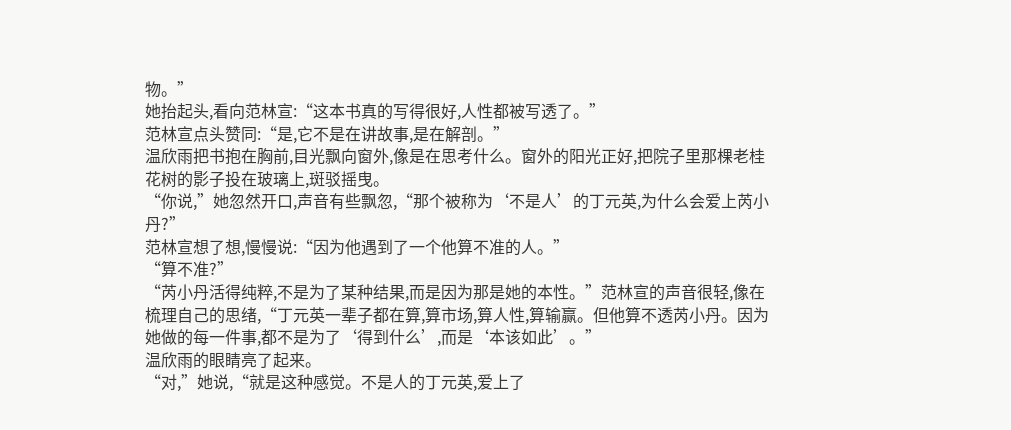物。”
她抬起头,看向范林宣:“这本书真的写得很好,人性都被写透了。”
范林宣点头赞同:“是,它不是在讲故事,是在解剖。”
温欣雨把书抱在胸前,目光飘向窗外,像是在思考什么。窗外的阳光正好,把院子里那棵老桂花树的影子投在玻璃上,斑驳摇曳。
“你说,”她忽然开口,声音有些飘忽,“那个被称为‘不是人’的丁元英,为什么会爱上芮小丹?”
范林宣想了想,慢慢说:“因为他遇到了一个他算不准的人。”
“算不准?”
“芮小丹活得纯粹,不是为了某种结果,而是因为那是她的本性。”范林宣的声音很轻,像在梳理自己的思绪,“丁元英一辈子都在算,算市场,算人性,算输赢。但他算不透芮小丹。因为她做的每一件事,都不是为了‘得到什么’,而是‘本该如此’。”
温欣雨的眼睛亮了起来。
“对,”她说,“就是这种感觉。不是人的丁元英,爱上了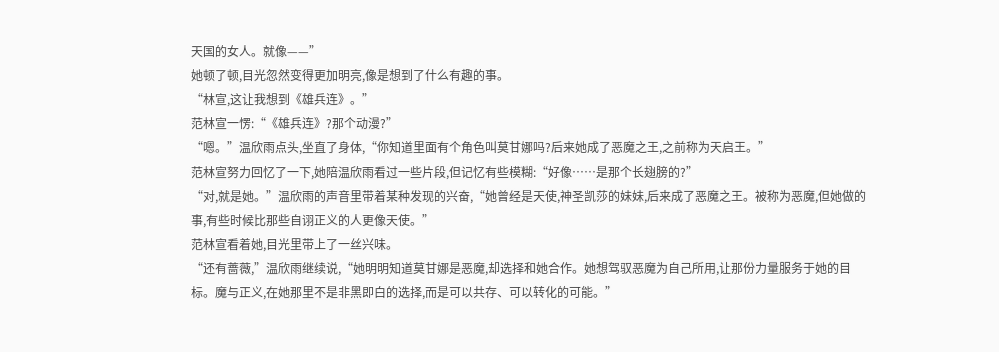天国的女人。就像——”
她顿了顿,目光忽然变得更加明亮,像是想到了什么有趣的事。
“林宣,这让我想到《雄兵连》。”
范林宣一愣:“《雄兵连》?那个动漫?”
“嗯。”温欣雨点头,坐直了身体,“你知道里面有个角色叫莫甘娜吗?后来她成了恶魔之王,之前称为天启王。”
范林宣努力回忆了一下,她陪温欣雨看过一些片段,但记忆有些模糊:“好像……是那个长翅膀的?”
“对,就是她。”温欣雨的声音里带着某种发现的兴奋,“她曾经是天使,神圣凯莎的妹妹,后来成了恶魔之王。被称为恶魔,但她做的事,有些时候比那些自诩正义的人更像天使。”
范林宣看着她,目光里带上了一丝兴味。
“还有蔷薇,”温欣雨继续说,“她明明知道莫甘娜是恶魔,却选择和她合作。她想驾驭恶魔为自己所用,让那份力量服务于她的目标。魔与正义,在她那里不是非黑即白的选择,而是可以共存、可以转化的可能。”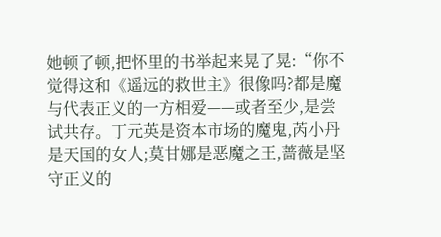她顿了顿,把怀里的书举起来晃了晃:“你不觉得这和《遥远的救世主》很像吗?都是魔与代表正义的一方相爱——或者至少,是尝试共存。丁元英是资本市场的魔鬼,芮小丹是天国的女人;莫甘娜是恶魔之王,蔷薇是坚守正义的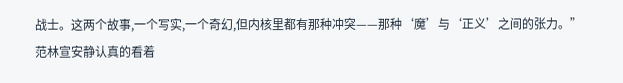战士。这两个故事,一个写实,一个奇幻,但内核里都有那种冲突——那种‘魔’与‘正义’之间的张力。”
范林宣安静认真的看着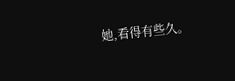她,看得有些久。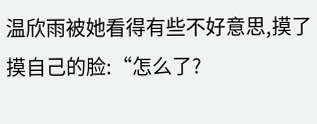温欣雨被她看得有些不好意思,摸了摸自己的脸:“怎么了?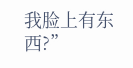我脸上有东西?”